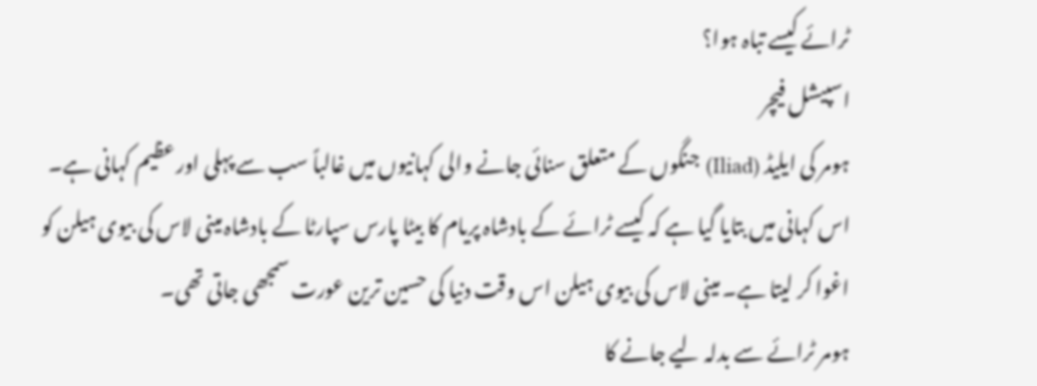ٹرائے کیسے تباہ ہوا؟
اسپیشل فیچر
ہومر کی ایلیڈ (Iliad) جنگوں کے متعلق سنائی جانے والی کہانیوں میں غالباً سب سے پہلی اور عظیم کہانی ہے۔ اس کہانی میں بتایا گیا ہے کہ کیسے ٹرائے کے بادشاہ پریام کا بیٹا پارس سپارٹا کے بادشاہ مینی لاس کی بیوی ہیلن کو اغوا کر لیتا ہے۔ مینی لاس کی بیوی ہیلن اس وقت دنیا کی حسین ترین عورت سمجھی جاتی تھی۔
ہومر ٹرائے سے بدلہ لیے جانے کا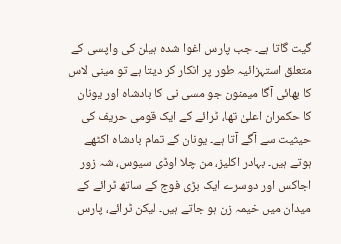گیت گاتا ہے۔ جب پارس اغوا شدہ ہیلن کی واپسی کے متعلق استہزائیہ طور پر انکار کر دیتا ہے تو مینی لاس کا بھائی آگا میمنون جو مسی نی کا بادشاہ اور یونان کا حکمران اعلیٰ تھا، ٹرائے کے ایک قومی حریف کی حیثیت سے آگے آتا ہے۔ یونان کے تمام بادشاہ اکٹھے ہوتے ہیں۔ بہادر اکلیز، من چلا اوڈی سیوس، شہ زور اجاکس اور دوسرے ایک بڑی فوج کے ساتھ ٹرائے کے میدان میں خیمہ زن ہو جاتے ہیں۔ لیکن ٹرائے، پارس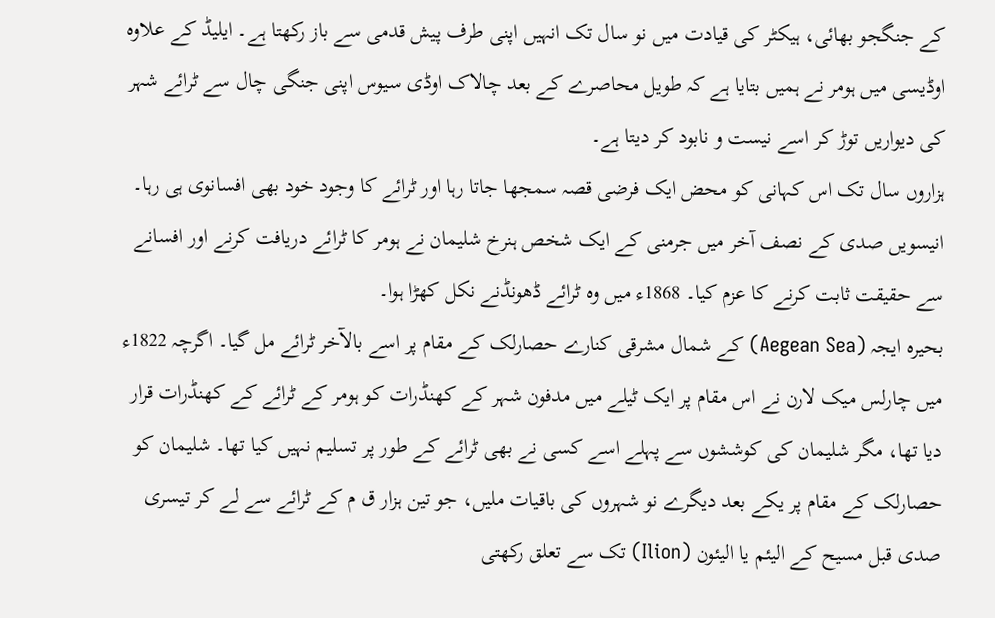کے جنگجو بھائی، ہیکٹر کی قیادت میں نو سال تک انہیں اپنی طرف پیش قدمی سے باز رکھتا ہے۔ ایلیڈ کے علاوہ اوڈیسی میں ہومر نے ہمیں بتایا ہے کہ طویل محاصرے کے بعد چالاک اوڈی سیوس اپنی جنگی چال سے ٹرائے شہر کی دیواریں توڑ کر اسے نیست و نابود کر دیتا ہے۔
ہزاروں سال تک اس کہانی کو محض ایک فرضی قصہ سمجھا جاتا رہا اور ٹرائے کا وجود خود بھی افسانوی ہی رہا۔ انیسویں صدی کے نصف آخر میں جرمنی کے ایک شخص ہنرخ شلیمان نے ہومر کا ٹرائے دریافت کرنے اور افسانے سے حقیقت ثابت کرنے کا عزم کیا۔ 1868ء میں وہ ٹرائے ڈھونڈنے نکل کھڑا ہوا۔
بحیرہ ایجہ (Aegean Sea) کے شمال مشرقی کنارے حصارلک کے مقام پر اسے بالآخر ٹرائے مل گیا۔ اگرچہ 1822ء میں چارلس میک لارن نے اس مقام پر ایک ٹیلے میں مدفون شہر کے کھنڈرات کو ہومر کے ٹرائے کے کھنڈرات قرار دیا تھا، مگر شلیمان کی کوششوں سے پہلے اسے کسی نے بھی ٹرائے کے طور پر تسلیم نہیں کیا تھا۔ شلیمان کو حصارلک کے مقام پر یکے بعد دیگرے نو شہروں کی باقیات ملیں، جو تین ہزار ق م کے ٹرائے سے لے کر تیسری صدی قبل مسیح کے الیئم یا الیئون (Ilion) تک سے تعلق رکھتی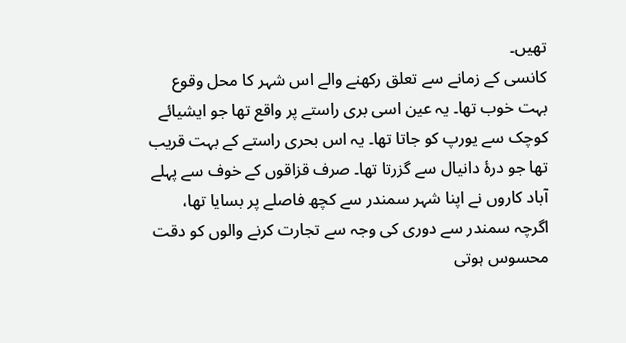تھیں۔
کانسی کے زمانے سے تعلق رکھنے والے اس شہر کا محل وقوع بہت خوب تھا۔ یہ عین اسی بری راستے پر واقع تھا جو ایشیائے کوچک سے یورپ کو جاتا تھا۔ یہ اس بحری راستے کے بہت قریب تھا جو درۂ دانیال سے گزرتا تھا۔ صرف قزاقوں کے خوف سے پہلے آباد کاروں نے اپنا شہر سمندر سے کچھ فاصلے پر بسایا تھا، اگرچہ سمندر سے دوری کی وجہ سے تجارت کرنے والوں کو دقت محسوس ہوتی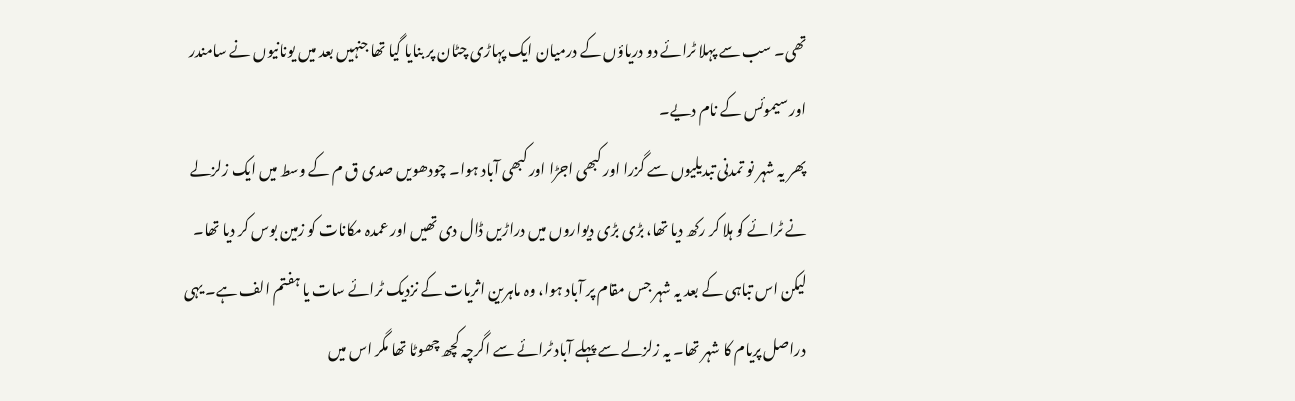تھی۔ سب سے پہلا ٹرائے دو دریاؤں کے درمیان ایک پہاڑی چٹان پر بنایا گیا تھا جنہیں بعد میں یونانیوں نے سامندر اور سیموئس کے نام دیے۔
پھر یہ شہر نو تمدنی تبدیلیوں سے گزرا اور کبھی اجڑا اور کبھی آباد ہوا۔ چودھویں صدی ق م کے وسط میں ایک زلزلے نے ٹرائے کو ہلا کر رکھ دیا تھا، بڑی بڑی دیواروں میں دراڑیں ڈال دی تھیں اور عمدہ مکانات کو زمین بوس کر دیا تھا۔ لیکن اس تباہی کے بعد یہ شہر جس مقام پر آباد ہوا، وہ ماہرین اثریات کے نزدیک ٹرائے سات یا ہفتم الف ہے۔ یہی دراصل پریام کا شہر تھا۔ یہ زلزلے سے پہلے آباد ٹرائے سے اگرچہ کچھ چھوٹا تھا مگر اس میں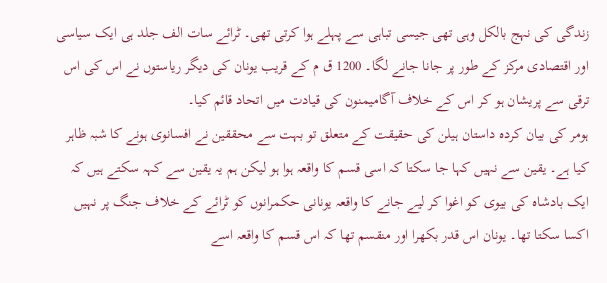زندگی کی نہج بالکل وہی تھی جیسی تباہی سے پہلے ہوا کرتی تھی۔ ٹرائے سات الف جلد ہی ایک سیاسی اور اقتصادی مرکز کے طور پر جانا جانے لگا۔ 1200 ق م کے قریب یونان کی دیگر ریاستوں نے اس کی اس ترقی سے پریشان ہو کر اس کے خلاف آگامیمنون کی قیادت میں اتحاد قائم کیا۔
ہومر کی بیان کردہ داستان ہیلن کی حقیقت کے متعلق تو بہت سے محققین نے افسانوی ہونے کا شبہ ظاہر کیا ہے۔ یقین سے نہیں کہا جا سکتا کہ اسی قسم کا واقعہ ہوا ہو لیکن ہم یہ یقین سے کہہ سکتے ہیں کہ ایک بادشاہ کی بیوی کو اغوا کر لیے جانے کا واقعہ یونانی حکمرانوں کو ٹرائے کے خلاف جنگ پر نہیں اکسا سکتا تھا۔ یونان اس قدر بکھرا اور منقسم تھا کہ اس قسم کا واقعہ اسے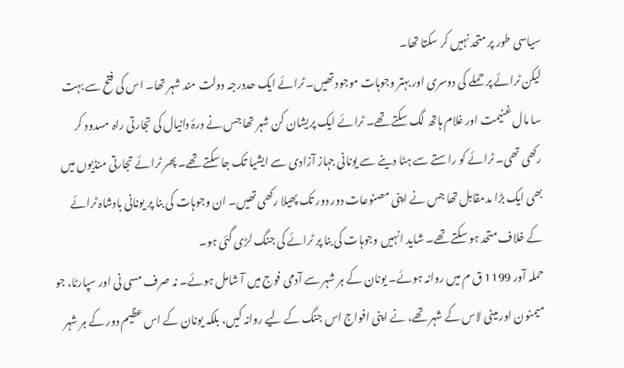سیاسی طور پر متحد نہیں کر سکتا تھا۔
لیکن ٹرائے پر حملے کی دوسری اور بہتر وجوہات موجود تھیں۔ ٹرائے ایک حددرجہ دولت مند شہر تھا۔ اس کی فتح سے بہت سا مال غنیمت اور غلام ہاتھ لگ سکتے تھے۔ ٹرائے ایک پریشان کن شہر تھا جس نے درۂ دانیال کی تجارتی راہ مسدود کر رکھی تھی۔ ٹرائے کو راستے سے ہٹا دینے سے یونانی جہاز آزادی سے ایشیا تک جا سکتے تھے۔ پھر ٹرائے تجارتی منڈیوں میں بھی ایک بڑا مدمقابل تھا جس نے اپنی مصنوعات دور دور تک پھیلا رکھی تھیں۔ ان وجوہات کی بنا پر یونانی بادشاہ ٹرائے کے خلاف متحد ہو سکتے تھے۔ شاید انہیں وجوہات کی بنا پر ٹرائے کی جنگ لڑی گئی ہو۔
حملہ آور 1199 ق م میں روانہ ہوئے۔ یونان کے ہر شہر سے آدمی فوج میں آ شامل ہوئے۔ نہ صرف مسی نی اور سپارٹا، جو میمنون اور مینی لاس کے شہر تھے، نے اپنی افواج اس جنگ کے لیے روانہ کیں، بلکہ یونان کے اس عظیم دور کے ہر شہر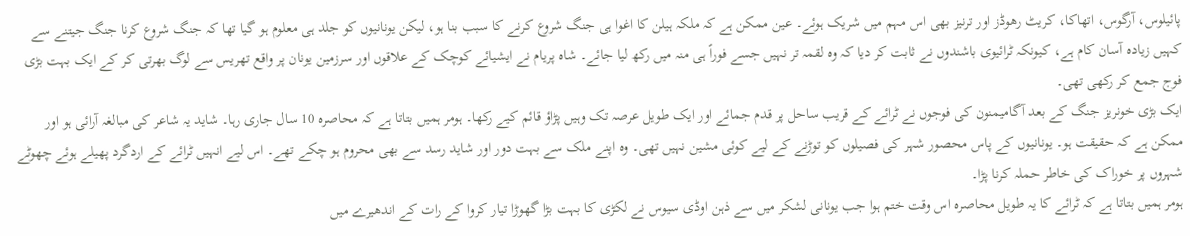پائیلوس، آرگوس، اتھاکا، کریٹ رھوڈز اور ترنیز بھی اس مہم میں شریک ہوئے۔ عین ممکن ہے کہ ملکہ ہیلن کا اغوا ہی جنگ شروع کرنے کا سبب بنا ہو، لیکن یونانیوں کو جلد ہی معلوم ہو گیا تھا کہ جنگ شروع کرنا جنگ جیتنے سے کہیں زیادہ آسان کام ہے، کیونکہ ٹرائیوی باشندوں نے ثابت کر دیا کہ وہ لقمہ تر نہیں جسے فوراً ہی منہ میں رکھ لیا جائے۔ شاہ پریام نے ایشیائے کوچک کے علاقوں اور سرزمین یونان پر واقع تھریس سے لوگ بھرتی کر کے ایک بہت بڑی فوج جمع کر رکھی تھی۔
ایک بڑی خونریز جنگ کے بعد آگامیمنون کی فوجوں نے ٹرائے کے قریب ساحل پر قدم جمائے اور ایک طویل عرصہ تک وہیں پڑاؤ قائم کیے رکھا۔ ہومر ہمیں بتاتا ہے کہ محاصرہ 10 سال جاری رہا۔ شاید یہ شاعر کی مبالغہ آرائی ہو اور ممکن ہے کہ حقیقت ہو۔ یونانیوں کے پاس محصور شہر کی فصیلوں کو توڑنے کے لیے کوئی مشین نہیں تھی۔ وہ اپنے ملک سے بہت دور اور شاید رسد سے بھی محروم ہو چکے تھے۔ اس لیے انہیں ٹرائے کے اردگرد پھیلے ہوئے چھوٹے شہروں پر خوراک کی خاطر حملہ کرنا پڑا۔
ہومر ہمیں بتاتا ہے کہ ٹرائے کا یہ طویل محاصرہ اس وقت ختم ہوا جب یونانی لشکر میں سے ذہن اوڈی سیوس نے لکڑی کا بہت بڑا گھوڑا تیار کروا کے رات کے اندھیرے میں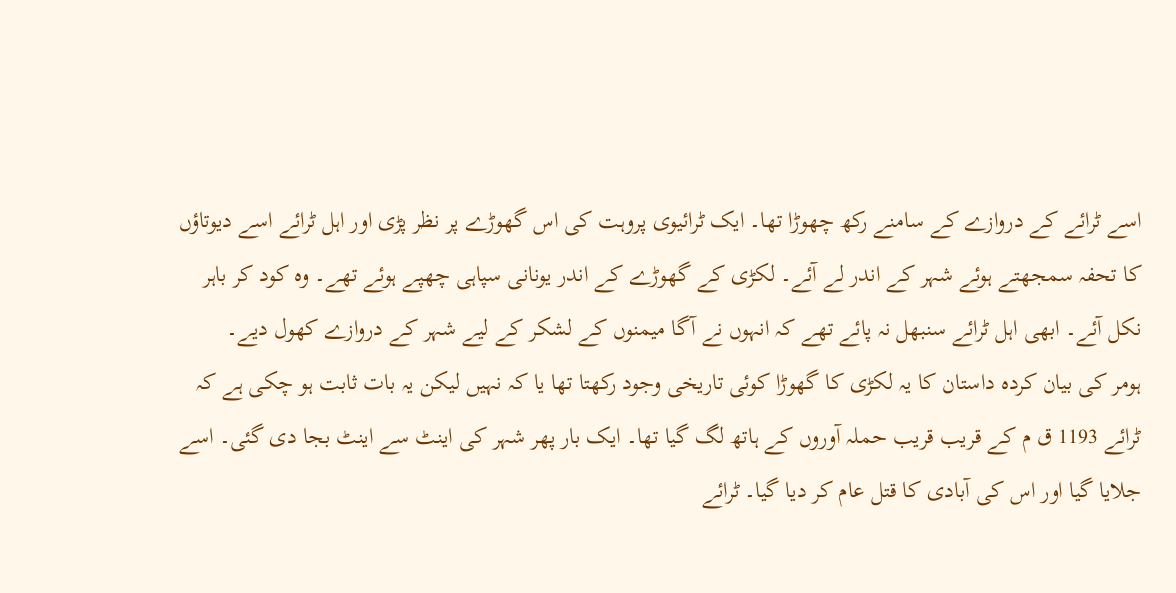اسے ٹرائے کے دروازے کے سامنے رکھ چھوڑا تھا۔ ایک ٹرائیوی پروہت کی اس گھوڑے پر نظر پڑی اور اہل ٹرائے اسے دیوتاؤں کا تحفہ سمجھتے ہوئے شہر کے اندر لے آئے۔ لکڑی کے گھوڑے کے اندر یونانی سپاہی چھپے ہوئے تھے۔ وہ کود کر باہر نکل آئے۔ ابھی اہل ٹرائے سنبھل نہ پائے تھے کہ انہوں نے آگا میمنوں کے لشکر کے لیے شہر کے دروازے کھول دیے۔
ہومر کی بیان کردہ داستان کا یہ لکڑی کا گھوڑا کوئی تاریخی وجود رکھتا تھا یا کہ نہیں لیکن یہ بات ثابت ہو چکی ہے کہ ٹرائے 1193 ق م کے قریب قریب حملہ آوروں کے ہاتھ لگ گیا تھا۔ ایک بار پھر شہر کی اینٹ سے اینٹ بجا دی گئی۔ اسے جلایا گیا اور اس کی آبادی کا قتل عام کر دیا گیا۔ ٹرائے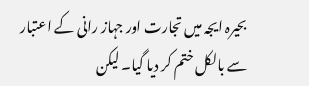بحیرہ ایجہ میں تجارت اور جہاز رانی کے اعتبار سے بالکل ختم کر دیا گیا۔ لیکن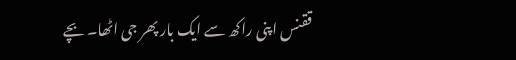ققنس اپنی راکھ سے ایک بار پھر جی اٹھا۔ بچے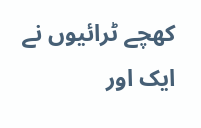کھچے ٹرائیوں نے ایک اور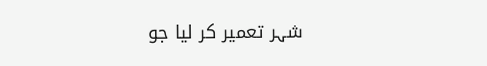شہر تعمیر کر لیا جو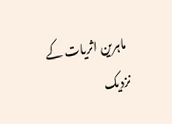ماہرین اثریات کے نزدیک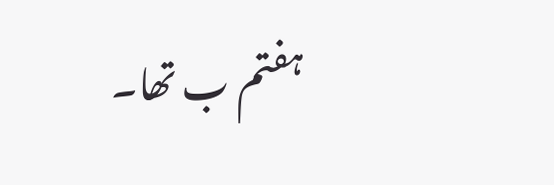ہفتم ب تھا۔